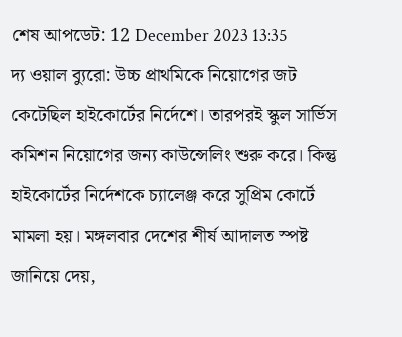শেষ আপডেট: 12 December 2023 13:35
দ্য ওয়াল ব্যুরো: উচ্চ প্রাথমিকে নিয়োগের জট কেটেছিল হাইকোর্টের নির্দেশে। তারপরই স্কুল সার্ভিস কমিশন নিয়োগের জন্য কাউন্সেলিং শুরু করে। কিন্তু হাইকোর্টের নির্দেশকে চ্যালেঞ্জ করে সুপ্রিম কোর্টে মামলা হয়। মঙ্গলবার দেশের শীর্ষ আদালত স্পষ্ট জানিয়ে দেয়,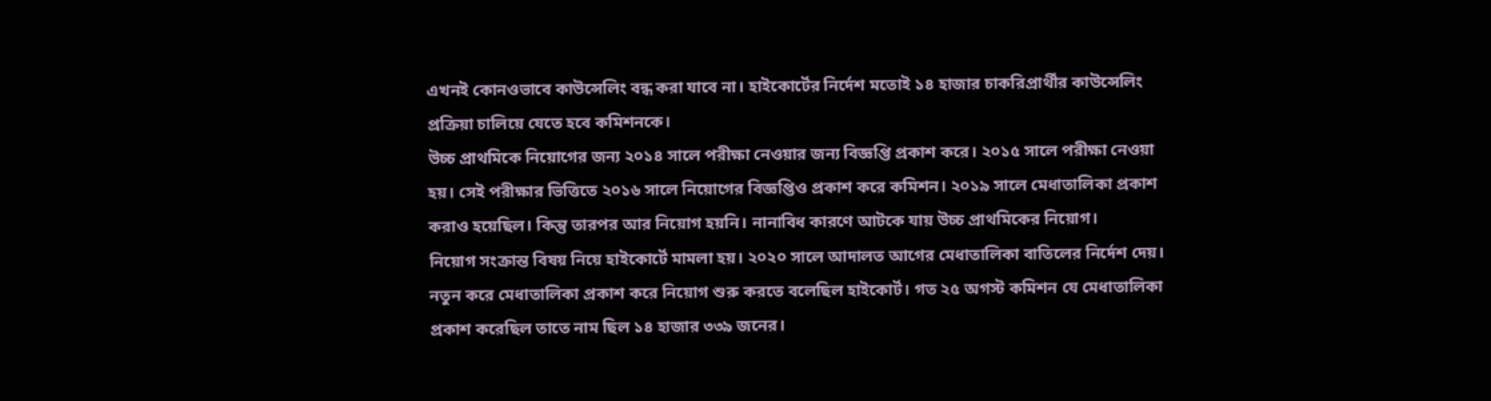এখনই কোনওভাবে কাউন্সেলিং বন্ধ করা যাবে না। হাইকোর্টের নির্দেশ মতোই ১৪ হাজার চাকরিপ্রার্থীর কাউন্সেলিং প্রক্রিয়া চালিয়ে যেতে হবে কমিশনকে।
উচ্চ প্রাথমিকে নিয়োগের জন্য ২০১৪ সালে পরীক্ষা নেওয়ার জন্য বিজ্ঞপ্তি প্রকাশ করে। ২০১৫ সালে পরীক্ষা নেওয়া হয়। সেই পরীক্ষার ভিত্তিতে ২০১৬ সালে নিয়োগের বিজ্ঞপ্তিও প্রকাশ করে কমিশন। ২০১৯ সালে মেধাতালিকা প্রকাশ করাও হয়েছিল। কিন্তু তারপর আর নিয়োগ হয়নি। নানাবিধ কারণে আটকে যায় উচ্চ প্রাথমিকের নিয়োগ।
নিয়োগ সংক্রান্ত বিষয় নিয়ে হাইকোর্টে মামলা হয়। ২০২০ সালে আদালত আগের মেধাতালিকা বাতিলের নির্দেশ দেয়। নতুন করে মেধাতালিকা প্রকাশ করে নিয়োগ শুরু করতে বলেছিল হাইকোর্ট। গত ২৫ অগস্ট কমিশন যে মেধাতালিকা প্রকাশ করেছিল তাতে নাম ছিল ১৪ হাজার ৩৩৯ জনের।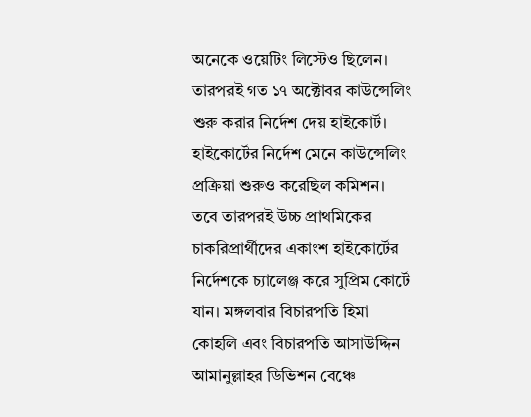অনেকে ওয়েটিং লিস্টেও ছিলেন। তারপরই গত ১৭ অক্টোবর কাউন্সেলিং শুরু করার নির্দেশ দেয় হাইকোর্ট।
হাইকোর্টের নির্দেশ মেনে কাউন্সেলিং প্রক্রিয়া শুরুও করেছিল কমিশন। তবে তারপরই উচ্চ প্রাথমিকের চাকরিপ্রার্থীদের একাংশ হাইকোর্টের নির্দেশকে চ্যালেঞ্জ করে সুপ্রিম কোর্টে যান। মঙ্গলবার বিচারপতি হিমা কোহলি এবং বিচারপতি আসাউদ্দিন আমানুল্লাহর ডিভিশন বেঞ্চে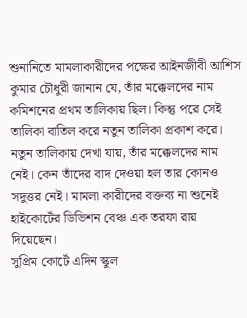শুনানিতে মামলাকারীদের পক্ষের আইনজীবী আশিস কুমার চৌধুরী জানান যে, তাঁর মক্কেলদের নাম কমিশনের প্রথম তালিকায় ছিল। কিন্তু পরে সেই তালিকা বাতিল করে নতুন তালিকা প্রকাশ করে। নতুন তালিকায় দেখা যায়, তাঁর মক্কেলদের নাম নেই। কেন তাঁদের বাদ দেওয়া হল তার কোনও সদুত্তর নেই। মামলা কারীদের বক্তব্য না শুনেই হাইকোর্টের ডিভিশন বেঞ্চ এক তরফা রায় দিয়েছেন।
সুপ্রিম কোর্টে এদিন স্কুল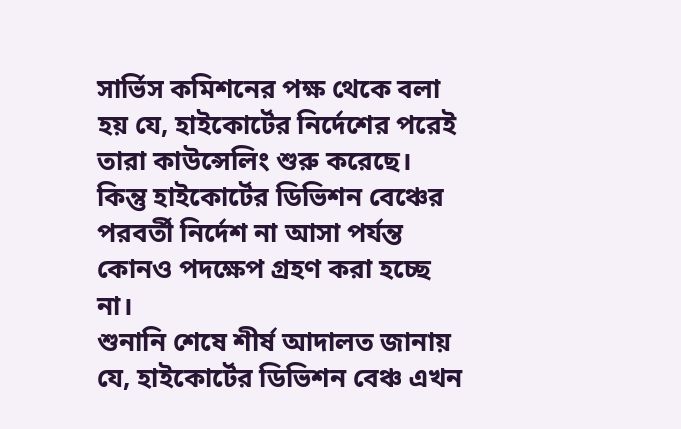সার্ভিস কমিশনের পক্ষ থেকে বলা হয় যে, হাইকোর্টের নির্দেশের পরেই তারা কাউন্সেলিং শুরু করেছে। কিন্তু হাইকোর্টের ডিভিশন বেঞ্চের পরবর্তী নির্দেশ না আসা পর্যন্ত কোনও পদক্ষেপ গ্রহণ করা হচ্ছে না।
শুনানি শেষে শীর্ষ আদালত জানায় যে, হাইকোর্টের ডিভিশন বেঞ্চ এখন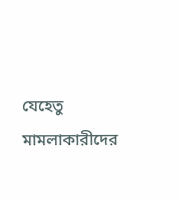যেহেতু মামলাকারীদের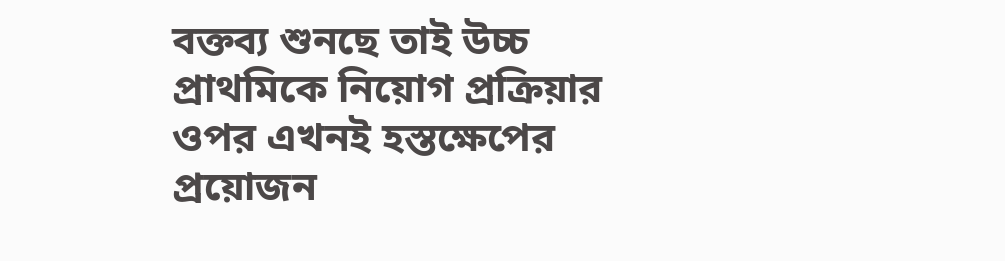বক্তব্য শুনছে তাই উচ্চ প্রাথমিকে নিয়োগ প্রক্রিয়ার ওপর এখনই হস্তক্ষেপের প্রয়োজন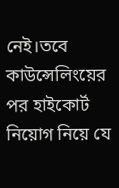নেই।তবে কাউন্সেলিংয়ের পর হাইকোর্ট নিয়োগ নিয়ে যে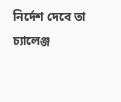নির্দেশ দেবে তা চ্যালেঞ্জ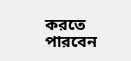করতে পারবেন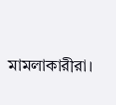মামলাকারীরা।